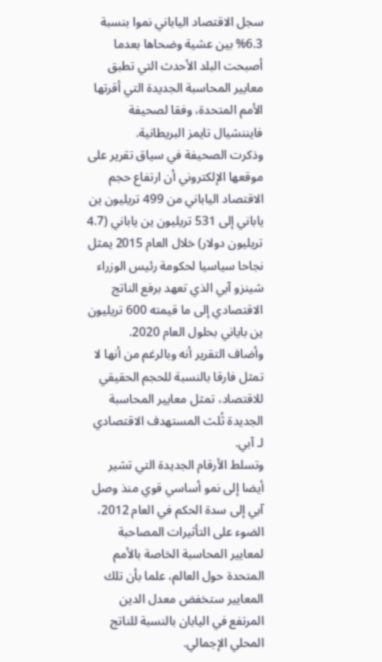سجل الاقتصاد الياباني نموا بنسبة 6.3% بين عشية وضحاها بعدما أصبحت البلد الأحدث التي تطبق معايير المحاسبة الجديدة التي أقرتها الأمم المتحدة، وفقا لصحيفة فايننشيال تايمز البريطانية.
وذكرت الصحيفة في سياق تقرير على موقعها الإلكتروني أن ارتفاع حجم الاقتصاد الياباني من 499 تريليون ين ياباني إلى 531 تريليون ين ياباني (4.7 تريليون دولار) خلال العام 2015 يمثل نجاحا سياسيا لحكومة رئيس الوزراء شينزو آبي الذي تعهد برفع الناتج الاقتصادي إلى ما قيمته 600 تريليون ين باياني بحلول العام 2020.
وأضاف التقرير أنه وبالرغم من أنها لا تمثل فارقا بالنسبة للحجم الحقيقي للاقتصاد، تمثل معايير المحاسبة الجديدة ثُلث المستهدف الاقتصادي لـ آبي.
وتسلط الأرقام الجديدة التي تشير أيضا إلى نمو أساسي قوي منذ وصل آبي إلى سدة الحكم في العام 2012، الضوء على التأثيرات المصاحبة لمعايير المحاسبة الخاصة بالأمم المتحدة حول العالم، علما بأن تلك المعايير ستخفض معدل الدين المرتفع في اليابان بالنسبة للناتج المحلي الإجمالي.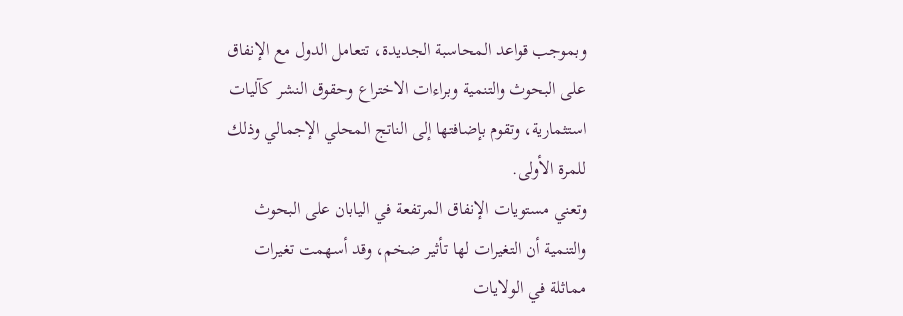وبموجب قواعد المحاسبة الجديدة، تتعامل الدول مع الإنفاق على البحوث والتنمية وبراءات الاختراع وحقوق النشر كآليات استثمارية، وتقوم بإضافتها إلى الناتج المحلي الإجمالي وذلك للمرة الأولى.
وتعني مستويات الإنفاق المرتفعة في اليابان على البحوث والتنمية أن التغيرات لها تأثير ضخم، وقد أسهمت تغيرات مماثلة في الولايات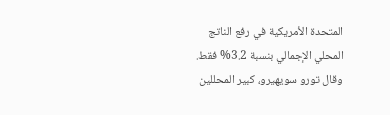المتحدة الأمريكية في رفع الناتج المحلي الإجمالي بنسبة 3.2% فقط.
وقال تورو سويهيرو، كبير المحللين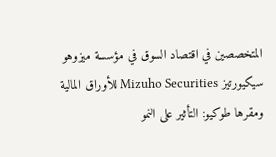المتخصصين في اقتصاد السوق في مؤسسة ميزوهو سيكيورتيز Mizuho Securities للأوراق المالية ومقرها طوكيو: التأثير على النمو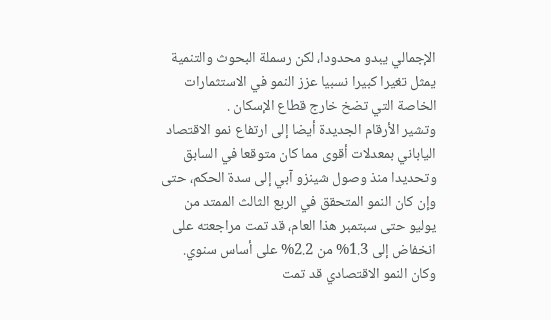الإجمالي يبدو محدودا، لكن رسملة البحوث والتنمية يمثل تغيرا كبيرا نسبيا عزز النمو في الاستثمارات الخاصة التي تضخ خارج قطاع الإسكان .
وتشير الأرقام الجديدة أيضا إلى ارتفاع نمو الاقتصاد الياباني بمعدلات أقوى مما كان متوقعا في السابق وتحديدا منذ وصول شينزو آبي إلى سدة الحكم، حتى وإن كان النمو المتحقق في الربع الثالث الممتد من يوليو حتى سبتمبر هذا العام، قد تمت مراجعته على انخفاض إلى 1.3% من 2.2% على أساس سنوي.
وكان النمو الاقتصادي قد تمت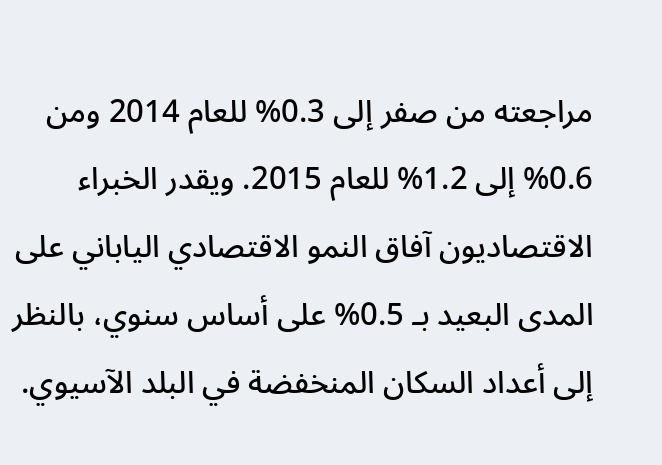مراجعته من صفر إلى 0.3% للعام 2014 ومن 0.6% إلى 1.2% للعام 2015. ويقدر الخبراء الاقتصاديون آفاق النمو الاقتصادي الياباني على المدى البعيد بـ 0.5% على أساس سنوي، بالنظر إلى أعداد السكان المنخفضة في البلد الآسيوي.